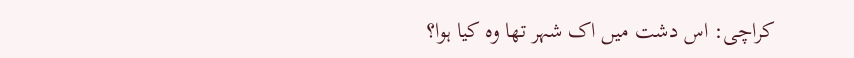کراچی: اس دشت میں اک شہر تھا وہ کیا ہوا؟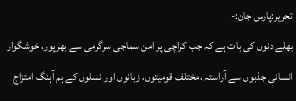تحریر:پارس جان:-
بھلے دنوں کی بات ہے کہ جب کراچی پر امن سماجی سرگرمی سے بھرپور، خوشگوار انسانی جذبوں سے آراستہ ،مختلف قومیتوں، زبانوں اور نسلوں کے ہم آہنگ امتزاج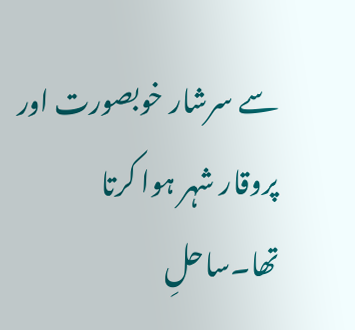سے سرشار خوبصورت اور پروقار شہر ہوا کرتا تھا۔ساحلِ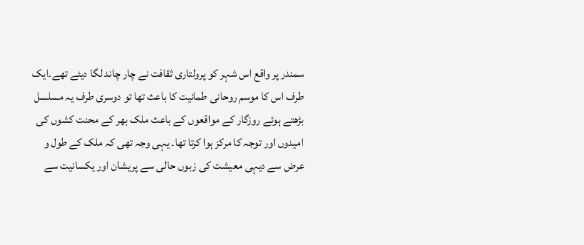سمندر پر واقع اس شہر کو پرولتاری ثقافت نے چار چاند لگا دیئے تھے۔ایک طرف اس کا موسم روحانی طمانیت کا باعث تھا تو دوسری طرف یہ مسلسل بڑھتے ہوئے روزگار کے مواقعوں کے باعث ملک بھر کے محنت کشوں کی امیدوں اور توجہ کا مرکز ہوا کرتا تھا۔ یہی وجہ تھی کہ ملک کے طول و عرض سے دیہی معیشت کی زبوں حالی سے پریشان اور یکسانیت سے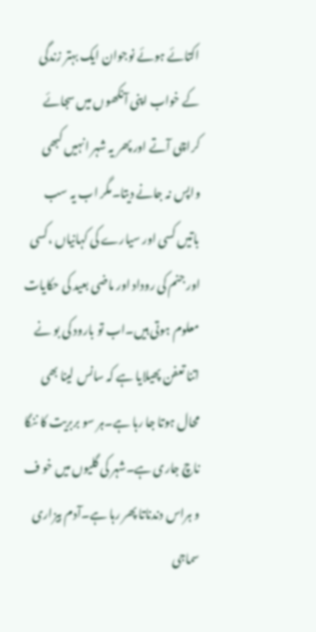اکتائے ہوئے نوجوان ایک بہتر زندگی کے خواب اپنی آنکھوں میں سجائے کراچی آتے اور پھر یہ شہر انہیں کبھی واپس نہ جانے دیتا۔مگر اب یہ سب باتیں کسی اور سیارے کی کہانیاں ،کسی اور جنم کی روداد اور ماضی بعید کی حکایات معلوم ہوتی ہیں۔اب تو بارود کی بو نے اتنا تعفن پھیلایا ہے کہ سانس لینا بھی محال ہوتا جا رہا ہے۔ہر سو بربریت کا ننگا ناچ جاری ہے۔شہر کی گلیوں میں خو ف و ہراس دندناتا پھر رہا ہے۔آدم بیزاری سماجی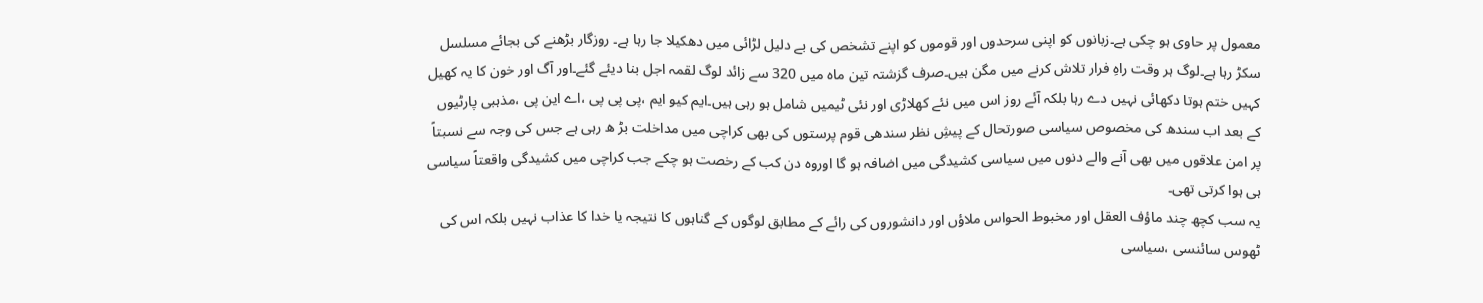معمول پر حاوی ہو چکی ہے۔زبانوں کو اپنی سرحدوں اور قوموں کو اپنے تشخص کی بے دلیل لڑائی میں دھکیلا جا رہا ہے۔ روزگار بڑھنے کی بجائے مسلسل سکڑ رہا ہے۔لوگ ہر وقت راہِ فرار تلاش کرنے میں مگن ہیں۔صرف گزشتہ تین ماہ میں 320 سے زائد لوگ لقمہ اجل بنا دیئے گئے۔اور آگ اور خون کا یہ کھیل کہیں ختم ہوتا دکھائی نہیں دے رہا بلکہ آئے روز اس میں نئے کھلاڑی اور نئی ٹیمیں شامل ہو رہی ہیں۔ایم کیو ایم ،پی پی پی ،اے این پی ،مذہبی پارٹیوں کے بعد اب سندھ کی مخصوص سیاسی صورتحال کے پیشِ نظر سندھی قوم پرستوں کی بھی کراچی میں مداخلت بڑ ھ رہی ہے جس کی وجہ سے نسبتاً پر امن علاقوں میں بھی آنے والے دنوں میں سیاسی کشیدگی میں اضافہ ہو گا اوروہ دن کب کے رخصت ہو چکے جب کراچی میں کشیدگی واقعتاً سیاسی ہی ہوا کرتی تھی۔
یہ سب کچھ چند ماؤف العقل اور مخبوط الحواس ملاؤں اور دانشوروں کی رائے کے مطابق لوگوں کے گناہوں کا نتیجہ یا خدا کا عذاب نہیں بلکہ اس کی ٹھوس سائنسی ،سیاسی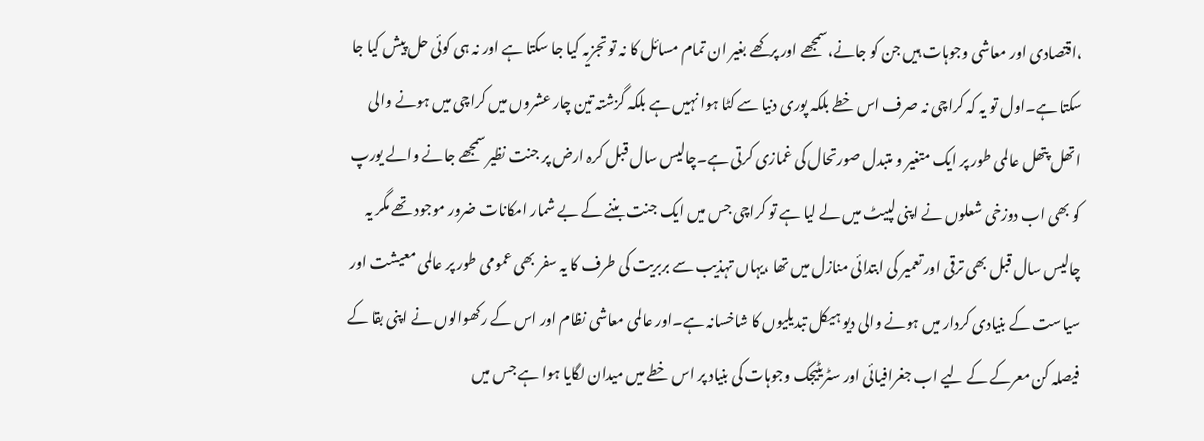،اقتصادی اور معاشی وجوہات ہیں جن کو جانے،سمجھے اور پرکھے بغیر ان تمام مسائل کا نہ تو تجزیہ کیا جا سکتا ہے اور نہ ہی کوئی حل پیش کیا جا سکتا ہے۔اول تو یہ کہ کراچی نہ صرف اس خطے بلکہ پوری دنیا سے کٹا ہوا نہیں ہے بلکہ گزشتہ تین چار عشروں میں کراچی میں ہونے والی اتھل پتھل عالمی طور پر ایک متغیر و متبدل صورتحال کی غمازی کرتی ہے۔چالیس سال قبل کرہ ارض پر جنت نظیر سمجھے جانے والے یورپ کو بھی اب دوزخی شعلوں نے اپنی لپیٹ میں لے لیا ہے تو کراچی جس میں ایک جنت بننے کے بے شمار امکانات ضرور موجود تھے مگر یہ چالیس سال قبل بھی ترقی اور تعمیر کی ابتدائی منازل میں تھا ،یہاں تہذیب سے بربریت کی طرف کا یہ سفر بھی عمومی طور پر عالمی معیشت اور سیاست کے بنیادی کردار میں ہونے والی دیو ہیکل تبدیلیوں کا شاخسانہ ہے۔اور عالمی معاشی نظام اور اس کے رکھوالوں نے اپنی بقا کے فیصلہ کن معرکے کے لیے اب جغرافیائی اور سٹریٹیجک وجوہات کی بنیاد پر اس خطے میں میدان لگایا ہوا ہے جس میں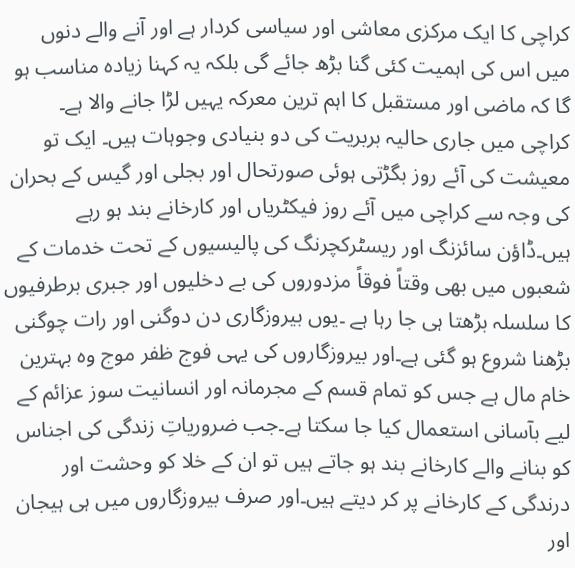کراچی کا ایک مرکزی معاشی اور سیاسی کردار ہے اور آنے والے دنوں میں اس کی اہمیت کئی گنا بڑھ جائے گی بلکہ یہ کہنا زیادہ مناسب ہو گا کہ ماضی اور مستقبل کا اہم ترین معرکہ یہیں لڑا جانے والا ہے۔
کراچی میں جاری حالیہ بربریت کی دو بنیادی وجوہات ہیں۔ ایک تو معیشت کی آئے روز بگڑتی ہوئی صورتحال اور بجلی اور گیس کے بحران کی وجہ سے کراچی میں آئے روز فیکٹریاں اور کارخانے بند ہو رہے ہیں۔ڈاؤن سائزنگ اور ریسٹرکچرنگ کی پالیسیوں کے تحت خدمات کے شعبوں میں بھی وقتاً فوقاً مزدوروں کی بے دخلیوں اور جبری برطرفیوں کا سلسلہ بڑھتا ہی جا رہا ہے ۔یوں بیروزگاری دن دوگنی اور رات چوگنی بڑھنا شروع ہو گئی ہے۔اور بیروزگاروں کی یہی فوج ظفر موج وہ بہترین خام مال ہے جس کو تمام قسم کے مجرمانہ اور انسانیت سوز عزائم کے لیے بآسانی استعمال کیا جا سکتا ہے۔جب ضروریاتِ زندگی کی اجناس کو بنانے والے کارخانے بند ہو جاتے ہیں تو ان کے خلا کو وحشت اور درندگی کے کارخانے پر کر دیتے ہیں۔اور صرف بیروزگاروں میں ہی ہیجان اور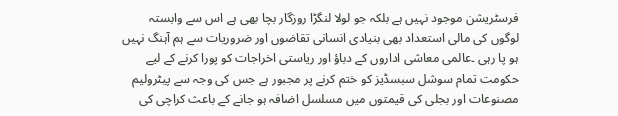فرسٹریشن موجود نہیں ہے بلکہ جو لولا لنگڑا روزگار بچا بھی ہے اس سے وابستہ لوگوں کی مالی استعداد بھی بنیادی انسانی تقاضوں اور ضروریات سے ہم آہنگ نہیں ہو پا رہی ۔عالمی معاشی اداروں کے دباؤ اور ریاستی اخراجات کو پورا کرنے کے لیے حکومت تمام سوشل سبسڈیز کو ختم کرنے پر مجبور ہے جس کی وجہ سے پیٹرولیم مصنوعات اور بجلی کی قیمتوں میں مسلسل اضافہ ہو جانے کے باعث کراچی کی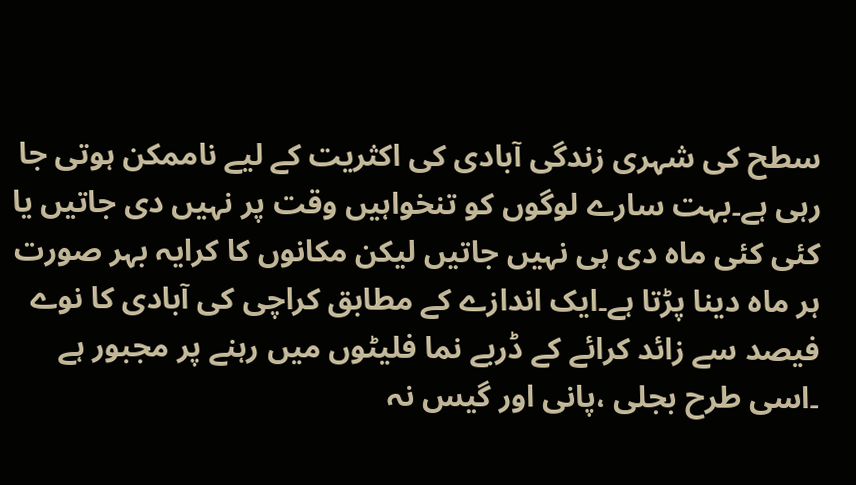سطح کی شہری زندگی آبادی کی اکثریت کے لیے ناممکن ہوتی جا رہی ہے۔بہت سارے لوگوں کو تنخواہیں وقت پر نہیں دی جاتیں یا کئی کئی ماہ دی ہی نہیں جاتیں لیکن مکانوں کا کرایہ بہر صورت ہر ماہ دینا پڑتا ہے۔ایک اندازے کے مطابق کراچی کی آبادی کا نوے فیصد سے زائد کرائے کے ڈربے نما فلیٹوں میں رہنے پر مجبور ہے ۔اسی طرح بجلی ،پانی اور گیس نہ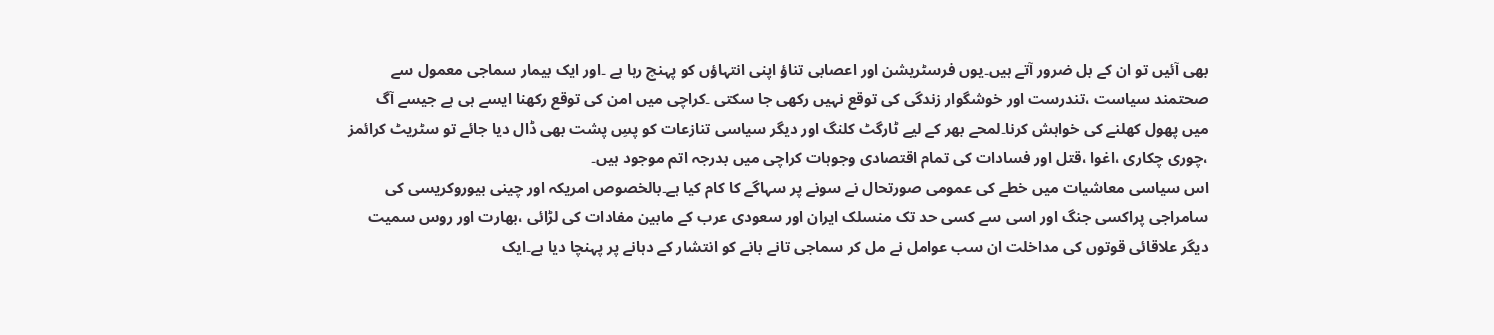بھی آئیں تو ان کے بل ضرور آتے ہیں۔یوں فرسٹریشن اور اعصابی تناؤ اپنی انتہاؤں کو پہنچ رہا ہے ۔اور ایک بیمار سماجی معمول سے صحتمند سیاست ،تندرست اور خوشگوار زندگی کی توقع نہیں رکھی جا سکتی ۔کراچی میں امن کی توقع رکھنا ایسے ہی ہے جیسے آگ میں پھول کھلنے کی خواہش کرنا۔لمحے بھر کے لیے ٹارگٹ کلنگ اور دیگر سیاسی تنازعات کو پسِ پشت بھی ڈال دیا جائے تو سٹریٹ کرائمز ،چوری چکاری ،اغوا ،قتل اور فسادات کی تمام اقتصادی وجوہات کراچی میں بدرجہ اتم موجود ہیں۔
اس سیاسی معاشیات میں خطے کی عمومی صورتحال نے سونے پر سہاگے کا کام کیا ہے۔بالخصوص امریکہ اور چینی بیوروکریسی کی سامراجی پراکسی جنگ اور اسی سے کسی حد تک منسلک ایران اور سعودی عرب کے مابین مفادات کی لڑائی ،بھارت اور روس سمیت دیگر علاقائی قوتوں کی مداخلت ان سب عوامل نے مل کر سماجی تانے بانے کو انتشار کے دہانے پر پہنچا دیا ہے۔ایک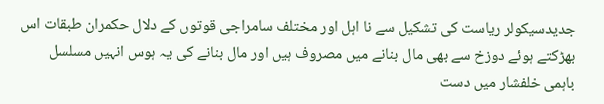جدیدسیکولر ریاست کی تشکیل سے نا اہل اور مختلف سامراجی قوتوں کے دلال حکمران طبقات اس بھڑکتے ہوئے دوزخ سے بھی مال بنانے میں مصروف ہیں اور مال بنانے کی یہ ہوس انہیں مسلسل باہمی خلفشار میں دست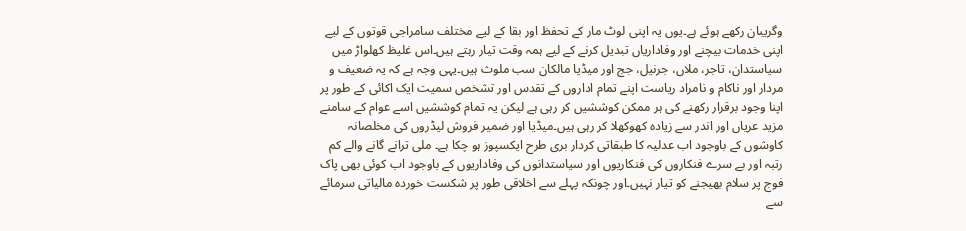وگریبان رکھے ہوئے ہے۔یوں یہ اپنی لوٹ مار کے تحفظ اور بقا کے لیے مختلف سامراجی قوتوں کے لیے اپنی خدمات بیچنے اور وفاداریاں تبدیل کرنے کے لیے ہمہ وقت تیار رہتے ہیں۔اس غلیظ کھلواڑ میں سیاستدان، تاجر، ملاں، جرنیل، جج اور میڈیا مالکان سب ملوث ہیں۔یہی وجہ ہے کہ یہ ضعیف و مردار اور ناکام و نامراد ریاست اپنے تمام اداروں کے تقدس اور تشخص سمیت ایک اکائی کے طور پر اپنا وجود برقرار رکھنے کی ہر ممکن کوششیں کر رہی ہے لیکن یہ تمام کوششیں اسے عوام کے سامنے مزید عریاں اور اندر سے زیادہ کھوکھلا کر رہی ہیں۔میڈیا اور ضمیر فروش لیڈروں کی مخلصانہ کاوشوں کے باوجود اب عدلیہ کا طبقاتی کردار بری طرح ایکسپوز ہو چکا ہے۔ ملی ترانے گانے والے کم رتبہ اور بے سرے فنکاروں کی فنکاریوں اور سیاستدانوں کی وفاداریوں کے باوجود اب کوئی بھی پاک فوج پر سلام بھیجنے کو تیار نہیں۔اور چونکہ پہلے سے اخلاقی طور پر شکست خوردہ مالیاتی سرمائے سے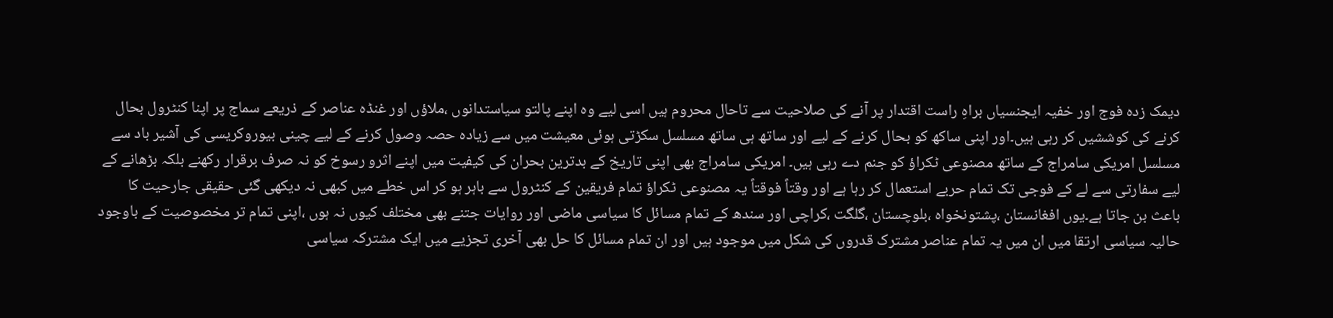دیمک زدہ فوج اور خفیہ ایجنسیاں براہِ راست اقتدار پر آنے کی صلاحیت سے تاحال محروم ہیں اسی لیے وہ اپنے پالتو سیاستدانوں ،ملاؤں اور غنڈہ عناصر کے ذریعے سماج پر اپنا کنٹرول بحال کرنے کی کوششیں کر رہی ہیں۔اور اپنی ساکھ کو بحال کرنے کے لیے اور ساتھ ہی ساتھ مسلسل سکڑتی ہوئی معیشت میں سے زیادہ حصہ وصول کرنے کے لیے چینی بیوروکریسی کی آشیر باد سے مسلسل امریکی سامراج کے ساتھ مصنوعی ٹکراؤ کو جنم دے رہی ہیں۔ امریکی سامراج بھی اپنی تاریخ کے بدترین بحران کی کیفیت میں اپنے اثرو رسوخ کو نہ صرف برقرار رکھنے بلکہ بڑھانے کے لیے سفارتی سے لے کے فوجی تک تمام حربے استعمال کر رہا ہے اور وقتاً فوقتاً یہ مصنوعی ٹکراؤ تمام فریقین کے کنٹرول سے باہر ہو کر اس خطے میں کبھی نہ دیکھی گئی حقیقی جارحیت کا باعث بن جاتا ہے۔یوں افغانستان ،پشتونخواہ ،بلوچستان ،گلگت ،کراچی اور سندھ کے تمام مسائل کا سیاسی ماضی اور روایات جتنے بھی مختلف کیوں نہ ہوں ،اپنی تمام تر مخصوصیت کے باوجود حالیہ سیاسی ارتقا میں ان میں یہ تمام عناصر مشترک قدروں کی شکل میں موجود ہیں اور ان تمام مسائل کا حل بھی آخری تجزیے میں ایک مشترکہ سیاسی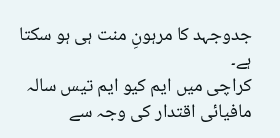جدوجہد کا مرہونِ منت ہی ہو سکتا ہے۔
کراچی میں ایم کیو ایم تیس سالہ مافیائی اقتدار کی وجہ سے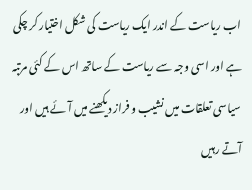اب ریاست کے اندر ایک ریاست کی شکل اختیار کر چکی ہے اور اسی وجہ سے ریاست کے ساتھ اس کے کئی مرتبہ سیاسی تعلقات میں نشیب و فراز دیکھنے میں آئے ہیں اور آتے رہیں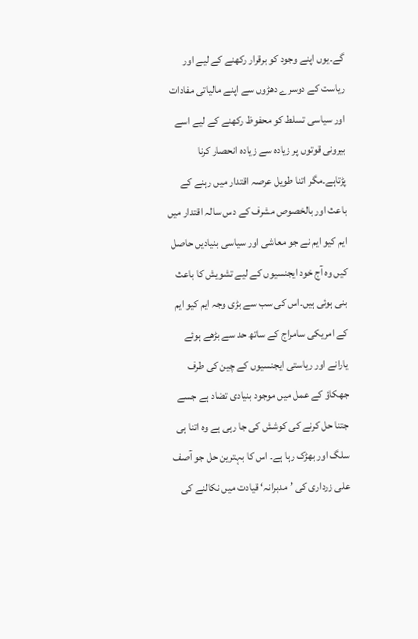گے۔یوں اپنے وجود کو برقرار رکھنے کے لیے اور ریاست کے دوسرے دھڑوں سے اپنے مالیاتی مفادات اور سیاسی تسلط کو محفوظ رکھنے کے لیے اسے بیرونی قوتوں پر زیادہ سے زیادہ انحصار کرنا پڑتاہے۔مگر اتنا طویل عرصہ اقتدار میں رہنے کے باعث اور بالخصوص مشرف کے دس سالہ اقتدار میں ایم کیو ایم نے جو معاشی اور سیاسی بنیادیں حاصل کیں وہ آج خود ایجنسیوں کے لیے تشویش کا باعث بنی ہوئی ہیں۔اس کی سب سے بڑی وجہ ایم کیو ایم کے امریکی سامراج کے ساتھ حد سے بڑھے ہوئے یارانے اور ریاستی ایجنسیوں کے چین کی طرف جھکاؤ کے عمل میں موجود بنیادی تضاد ہے جسے جتنا حل کرنے کی کوشش کی جا رہی ہے وہ اتنا ہی سلگ اور بھڑک رہا ہے۔ اس کا بہترین حل جو آصف علی زرداری کی ’مدبرانہ‘ قیادت میں نکالنے کی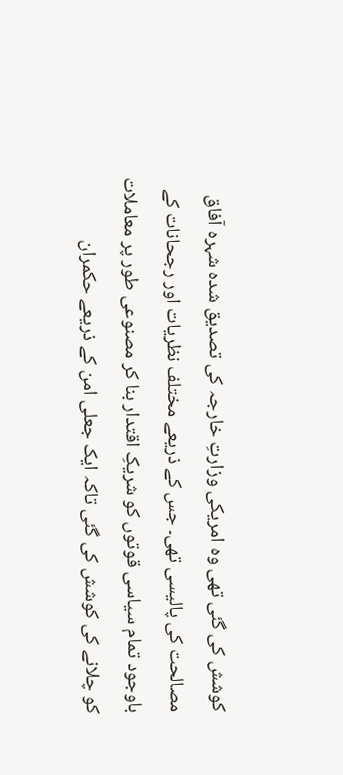کوشش کی گئی تھی وہ امریکی وزارتِ خارجہ کی تصدیق شدہ شہرہ آفاق مصالحت کی پالیسی تھی۔ جس کے ذریعے مختلف نظریات اور رجحانات کے باوجود تمام سیاسی قوتوں کو شریکِ اقتدار بنا کر مصنوعی طور پر معاملات کو چلانے کی کوشش کی گئی تاکہ ایک جعلی امن کے ذریعے حکمران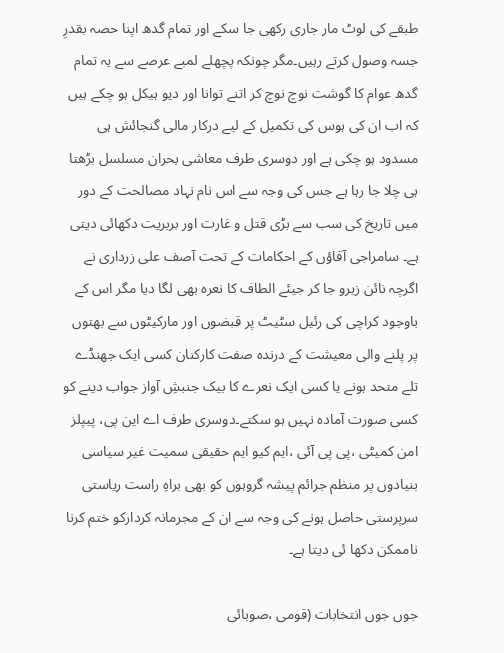طبقے کی لوٹ مار جاری رکھی جا سکے اور تمام گدھ اپنا حصہ بقدرِ جسہ وصول کرتے رہیں۔مگر چونکہ پچھلے لمبے عرصے سے یہ تمام گدھ عوام کا گوشت نوچ نوچ کر اتنے توانا اور دیو ہیکل ہو چکے ہیں کہ اب ان کی ہوس کی تکمیل کے لیے درکار مالی گنجائش ہی مسدود ہو چکی ہے اور دوسری طرف معاشی بحران مسلسل بڑھتا ہی چلا جا رہا ہے جس کی وجہ سے اس نام نہاد مصالحت کے دور میں تاریخ کی سب سے بڑی قتل و غارت اور بربریت دکھائی دیتی ہے۔ سامراجی آقاؤں کے احکامات کے تحت آصف علی زرداری نے اگرچہ نائن زیرو جا کر جیئے الطاف کا نعرہ بھی لگا دیا مگر اس کے باوجود کراچی کی رئیل سٹیٹ پر قبضوں اور مارکیٹوں سے بھتوں پر پلنے والی معیشت کے درندہ صفت کارکنان کسی ایک جھنڈے تلے متحد ہونے یا کسی ایک نعرے کا بیک جنبشِ آواز جواب دینے کو کسی صورت آمادہ نہیں ہو سکتے۔دوسری طرف اے این پی، پیپلز امن کمیٹی ،پی پی آئی ،ایم کیو ایم حقیقی سمیت غیر سیاسی بنیادوں پر منظم جرائم پیشہ گروہوں کو بھی براہِ راست ریاستی سرپرستی حاصل ہونے کی وجہ سے ان کے مجرمانہ کردارکو ختم کرنا ناممکن دکھا ئی دیتا ہے۔

جوں جوں انتخابات (قومی ،صوبائی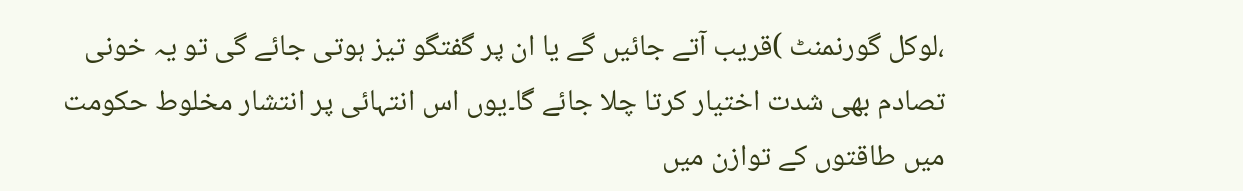،لوکل گورنمنٹ )قریب آتے جائیں گے یا ان پر گفتگو تیز ہوتی جائے گی تو یہ خونی تصادم بھی شدت اختیار کرتا چلا جائے گا۔یوں اس انتہائی پر انتشار مخلوط حکومت میں طاقتوں کے توازن میں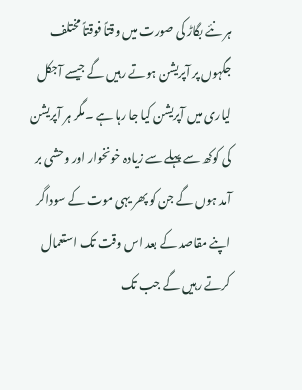ہر نئے بگاڑ کی صورت میں وقتاً فوقتاً مختلف جگہوں پر آپریشن ہوتے رہیں گے جیسے آجکل لیاری میں آپریشن کیا جا رہا ہے ۔مگر ہر آپریشن کی کوکھ سے پہلے سے زیادہ خونخوار اور وحشی بر آمد ہوں گے جن کو پھر یہی موت کے سوداگر اپنے مقاصد کے بعد اس وقت تک استعمال کرتے رہیں گے جب تک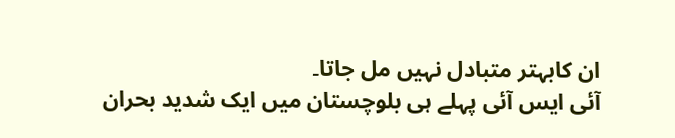ان کابہتر متبادل نہیں مل جاتا۔
آئی ایس آئی پہلے ہی بلوچستان میں ایک شدید بحران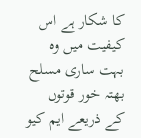کا شکار ہے اس کیفیت میں وہ بہت ساری مسلح بھتہ خور قوتوں کے ذریعے ایم کیو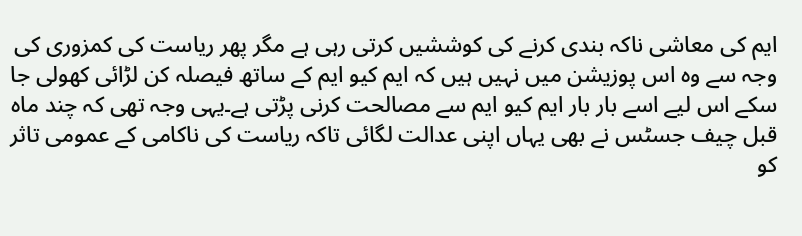ایم کی معاشی ناکہ بندی کرنے کی کوششیں کرتی رہی ہے مگر پھر ریاست کی کمزوری کی وجہ سے وہ اس پوزیشن میں نہیں ہیں کہ ایم کیو ایم کے ساتھ فیصلہ کن لڑائی کھولی جا سکے اس لیے اسے بار بار ایم کیو ایم سے مصالحت کرنی پڑتی ہے۔یہی وجہ تھی کہ چند ماہ قبل چیف جسٹس نے بھی یہاں اپنی عدالت لگائی تاکہ ریاست کی ناکامی کے عمومی تاثر کو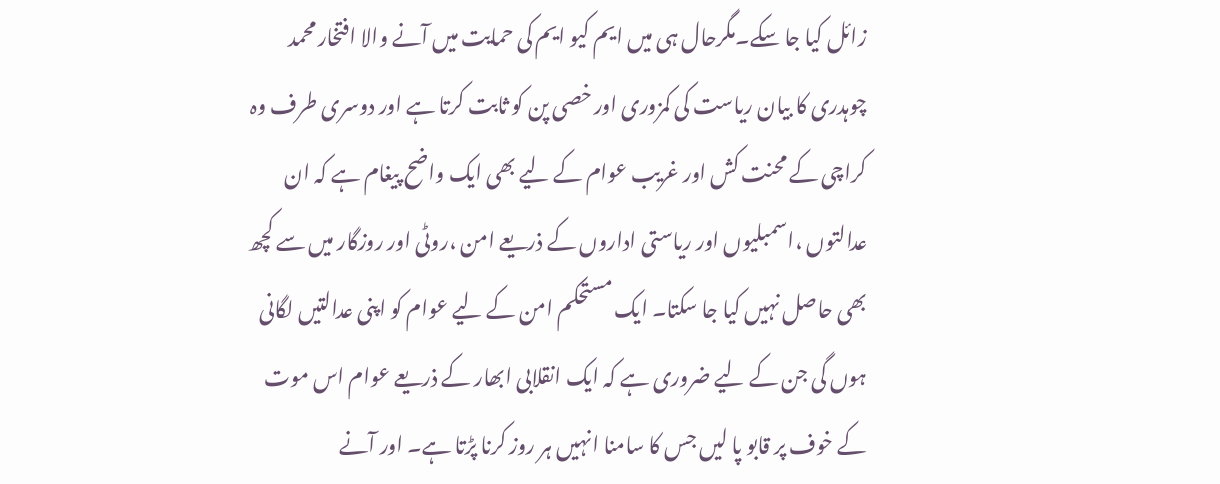زائل کیا جا سکے۔مگرحال ہی میں ایم کیو ایم کی حمایت میں آنے والا افتخار محمد چوہدری کا بیان ریاست کی کمزوری اور خصی پن کو ثابت کرتا ہے اور دوسری طرف وہ کراچی کے محنت کش اور غریب عوام کے لیے بھی ایک واضح پیغام ہے کہ ان عدالتوں ،اسمبلیوں اور ریاستی اداروں کے ذریعے امن ،روٹی اور روزگار میں سے کچھ بھی حاصل نہیں کیا جا سکتا۔ ایک مستحکم امن کے لیے عوام کو اپنی عدالتیں لگانی ہوں گی جن کے لیے ضروری ہے کہ ایک انقلابی ابھار کے ذریعے عوام اس موت کے خوف پر قابو پا لیں جس کا سامنا انہیں ہر روز کرنا پڑتا ہے۔ اور آنے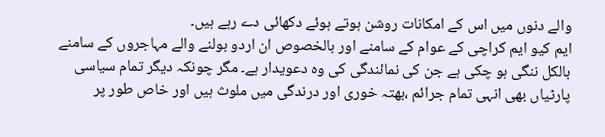والے دنوں میں اس کے امکانات روشن ہوتے ہوئے دکھائی دے رہے ہیں۔
ایم کیو ایم کراچی کے عوام کے سامنے اور بالخصوص ان اردو بولنے والے مہاجروں کے سامنے بالکل ننگی ہو چکی ہے جن کی نمائندگی کی وہ دعویدار ہے۔ مگر چونکہ دیگر تمام سیاسی پارٹیاں بھی انہی تمام جرائم ،بھتہ خوری اور درندگی میں ملوث ہیں اور خاص طور پر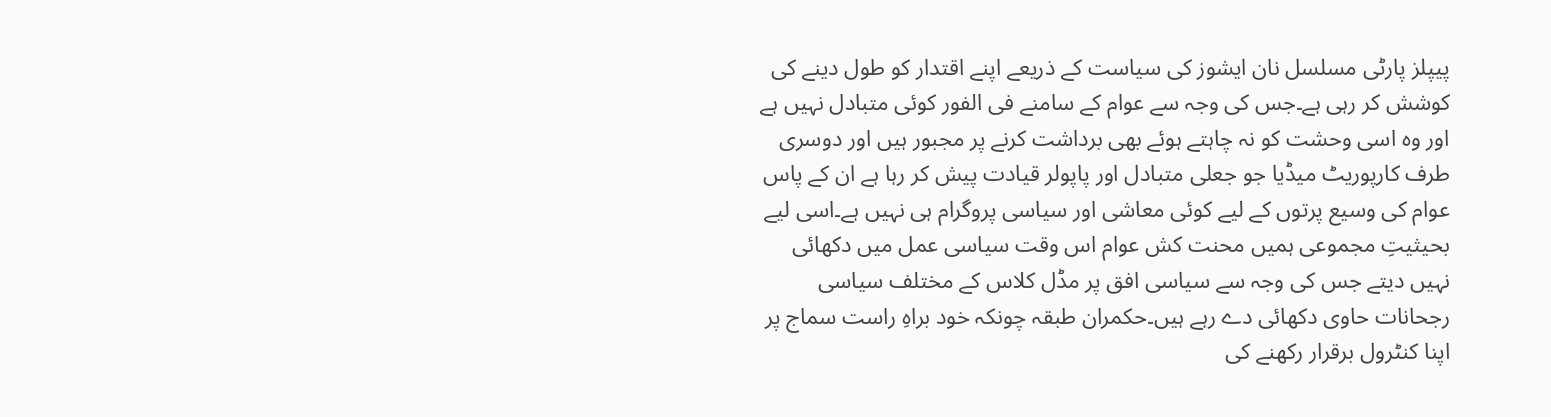پیپلز پارٹی مسلسل نان ایشوز کی سیاست کے ذریعے اپنے اقتدار کو طول دینے کی کوشش کر رہی ہے۔جس کی وجہ سے عوام کے سامنے فی الفور کوئی متبادل نہیں ہے اور وہ اسی وحشت کو نہ چاہتے ہوئے بھی برداشت کرنے پر مجبور ہیں اور دوسری طرف کارپوریٹ میڈیا جو جعلی متبادل اور پاپولر قیادت پیش کر رہا ہے ان کے پاس عوام کی وسیع پرتوں کے لیے کوئی معاشی اور سیاسی پروگرام ہی نہیں ہے۔اسی لیے بحیثیتِ مجموعی ہمیں محنت کش عوام اس وقت سیاسی عمل میں دکھائی نہیں دیتے جس کی وجہ سے سیاسی افق پر مڈل کلاس کے مختلف سیاسی رجحانات حاوی دکھائی دے رہے ہیں۔حکمران طبقہ چونکہ خود براہِ راست سماج پر اپنا کنٹرول برقرار رکھنے کی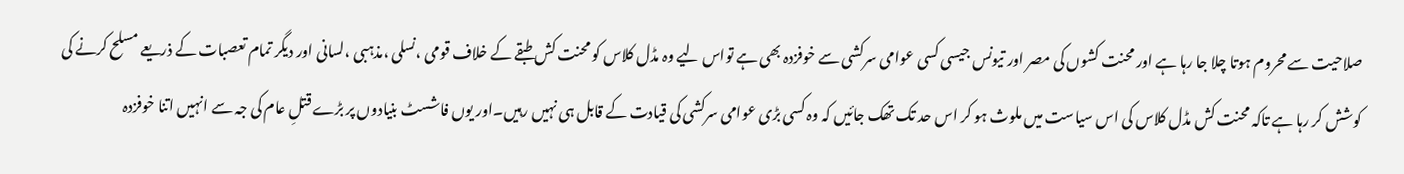صلاحیت سے محروم ہوتا چلا جا رہا ہے اور محنت کشوں کی مصر اور تیونس جیسی کسی عوامی سرکشی سے خوفزدہ بھی ہے تواس لیے وہ مڈل کلاس کو محنت کش طبقے کے خلاف قومی ،نسلی ،مذہبی ،لسانی اور دیگر تمام تعصبات کے ذریعے مسلح کرنے کی کوشش کر رہا ہے تاکہ محنت کش مڈل کلاس کی اس سیاست میں ملوث ہو کر اس حد تک تھک جائیں کہ وہ کسی بڑی عوامی سرکشی کی قیادت کے قابل ہی نہیں رہیں۔اور یوں فاشسٹ بنیادوں پر بڑے قتلِ عام کی جہ سے انہیں اتنا خوفزدہ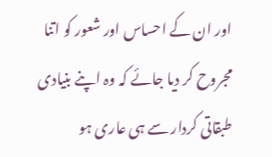اور ان کے احساس اور شعور کو اتنا مجروح کر دیا جائے کہ وہ اپنے بنیادی طبقاتی کردار سے ہی عاری ہو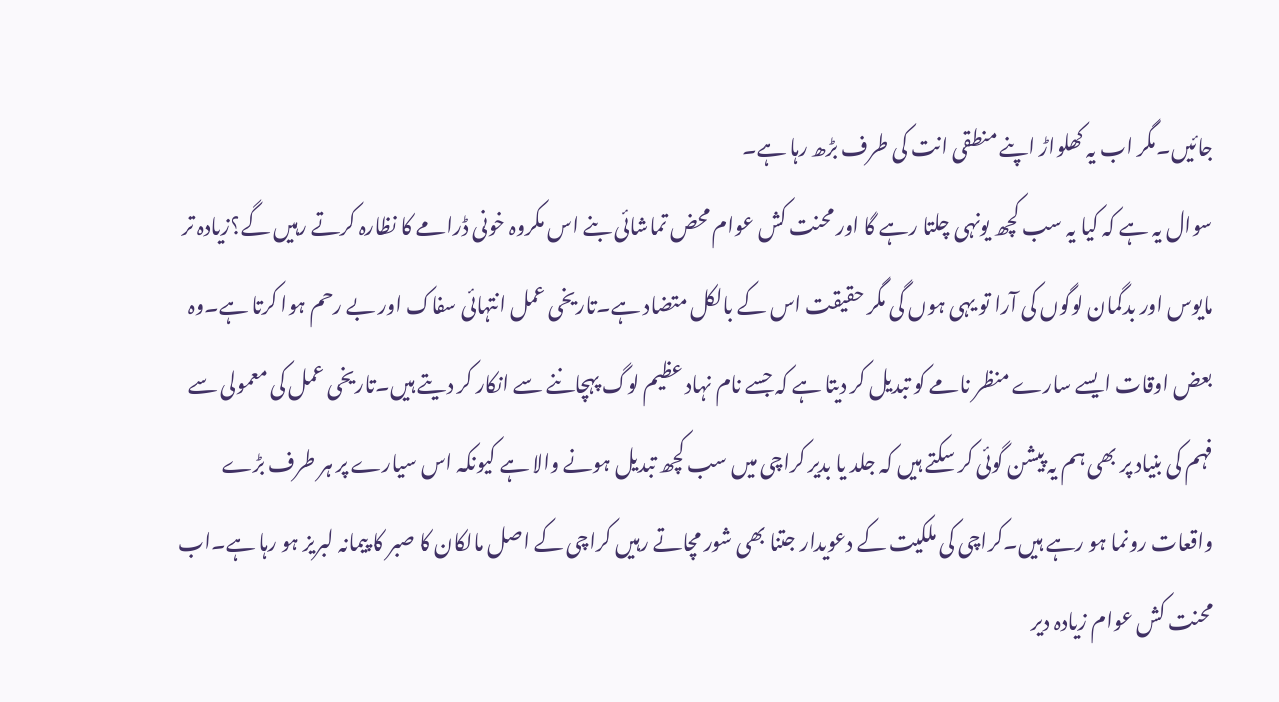جائیں۔مگر اب یہ کھلواڑ اپنے منطقی انت کی طرف بڑھ رہا ہے۔
سوال یہ ہے کہ کیا یہ سب کچھ یونہی چلتا رہے گا اور محنت کش عوام محض تماشائی بنے اس مکروہ خونی ڈرامے کا نظارہ کرتے رہیں گے؟زیادہ تر مایوس اور بدگمان لوگوں کی آرا تو یہی ہوں گی مگر حقیقت اس کے بالکل متضاد ہے۔تاریخی عمل انتہائی سفاک اور بے رحم ہوا کرتا ہے۔وہ بعض اوقات ایسے سارے منظر نامے کو تبدیل کر دیتا ہے کہ جسے نام نہاد عظیم لوگ پہچاننے سے انکار کر دیتے ہیں۔تاریخی عمل کی معمولی سے فہم کی بنیاد پر بھی ہم یہ پیشن گوئی کر سکتے ہیں کہ جلد یا بدیر کراچی میں سب کچھ تبدیل ہونے والا ہے کیونکہ اس سیارے پر ہر طرف بڑے واقعات رونما ہو رہے ہیں۔کراچی کی ملکیت کے دعویدار جتنا بھی شور مچاتے رہیں کراچی کے اصل مالکان کا صبر کا پیمانہ لبریز ہو رہا ہے۔اب محنت کش عوام زیادہ دیر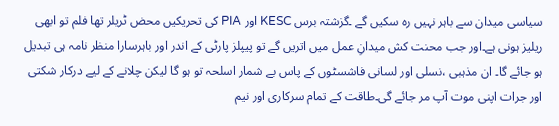سیاسی میدان سے باہر نہیں رہ سکیں گے ۔گزشتہ برس KESC اور PIA کی تحریکیں محض ٹریلر تھا فلم تو ابھی ریلیز ہونی ہے۔اور جب محنت کش میدانِ عمل میں اتریں گے تو پیپلز پارٹی کے اندر اور باہرسارا منظر نامہ ہی تبدیل ہو جائے گا۔ ان مذہبی ،نسلی اور لسانی فاشسٹوں کے پاس بے شمار اسلحہ تو ہو گا لیکن چلانے کے لیے درکار شکتی اور جرات اپنی موت آپ مر جائے گی۔طاقت کے تمام سرکاری اور نیم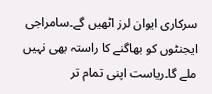سرکاری ایوان لرز اٹھیں گے۔سامراجی ایجنٹوں کو بھاگنے کا راستہ بھی نہیں ملے گا۔ریاست اپنی تمام تر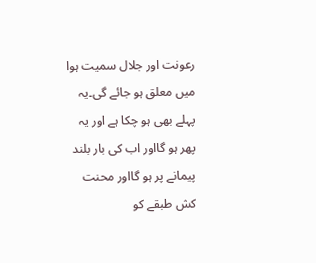رعونت اور جلال سمیت ہوا میں معلق ہو جائے گی۔یہ پہلے بھی ہو چکا ہے اور یہ پھر ہو گااور اب کی بار بلند پیمانے پر ہو گااور محنت کش طبقے کو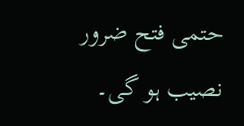حتمی فتح ضرور نصیب ہو گی۔